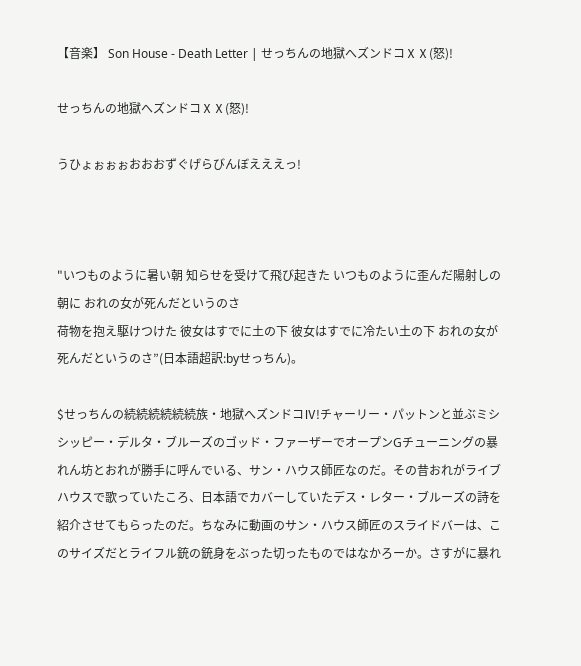【音楽】 Son House - Death Letter | せっちんの地獄へズンドコⅩⅩ(怒)!

せっちんの地獄へズンドコⅩⅩ(怒)!

うひょぉぉぉおおおずぐげらびんぼえええっ!



"いつものように暑い朝 知らせを受けて飛び起きた いつものように歪んだ陽射しの朝に おれの女が死んだというのさ
荷物を抱え駆けつけた 彼女はすでに土の下 彼女はすでに冷たい土の下 おれの女が死んだというのさ”(日本語超訳:byせっちん)。

$せっちんの続続続続続続族・地獄へズンドコⅣ!チャーリー・パットンと並ぶミシシッピー・デルタ・ブルーズのゴッド・ファーザーでオープンGチューニングの暴れん坊とおれが勝手に呼んでいる、サン・ハウス師匠なのだ。その昔おれがライブハウスで歌っていたころ、日本語でカバーしていたデス・レター・ブルーズの詩を紹介させてもらったのだ。ちなみに動画のサン・ハウス師匠のスライドバーは、このサイズだとライフル銃の銃身をぶった切ったものではなかろーか。さすがに暴れ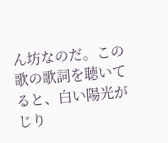ん坊なのだ。この歌の歌詞を聴いてると、白い陽光がじり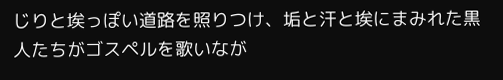じりと埃っぽい道路を照りつけ、垢と汗と埃にまみれた黒人たちがゴスペルを歌いなが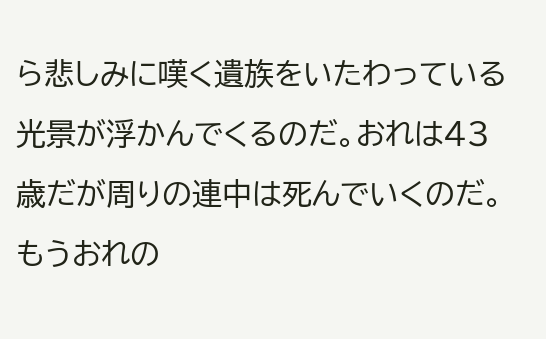ら悲しみに嘆く遺族をいたわっている光景が浮かんでくるのだ。おれは43歳だが周りの連中は死んでいくのだ。もうおれの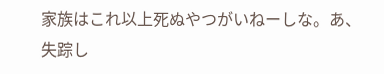家族はこれ以上死ぬやつがいねーしな。あ、失踪し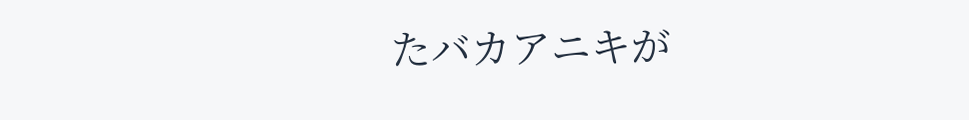たバカアニキが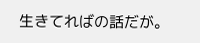生きてればの話だが。